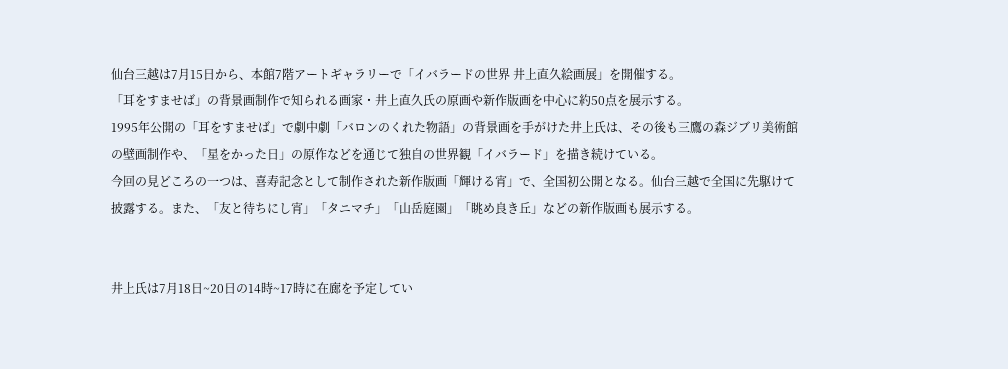仙台三越は7月15日から、本館7階アートギャラリーで「イバラードの世界 井上直久絵画展」を開催する。
「耳をすませば」の背景画制作で知られる画家・井上直久氏の原画や新作版画を中心に約50点を展示する。
1995年公開の「耳をすませば」で劇中劇「バロンのくれた物語」の背景画を手がけた井上氏は、その後も三鷹の森ジブリ美術館の壁画制作や、「星をかった日」の原作などを通じて独自の世界観「イバラード」を描き続けている。
今回の見どころの一つは、喜寿記念として制作された新作版画「輝ける宵」で、全国初公開となる。仙台三越で全国に先駆けて披露する。また、「友と待ちにし宵」「タニマチ」「山岳庭園」「眺め良き丘」などの新作版画も展示する。


井上氏は7月18日~20日の14時~17時に在廊を予定してい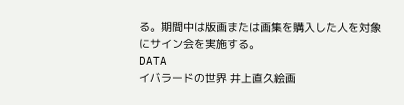る。期間中は版画または画集を購入した人を対象にサイン会を実施する。
DATA
イバラードの世界 井上直久絵画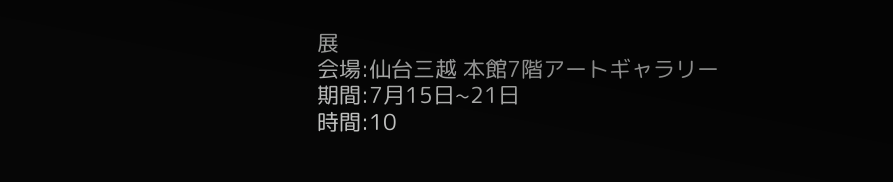展
会場:仙台三越 本館7階アートギャラリー
期間:7月15日~21日
時間:10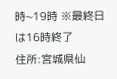時~19時 ※最終日は16時終了
住所:宮城県仙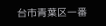台市青葉区一番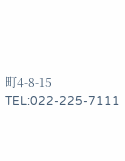町4-8-15
TEL:022-225-7111